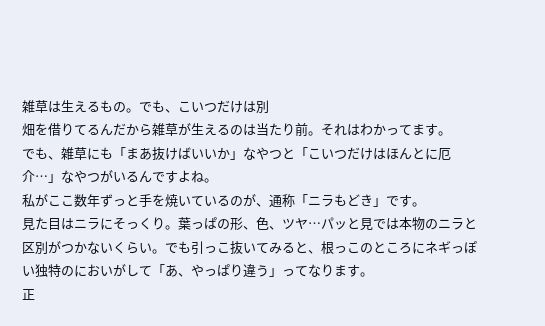雑草は生えるもの。でも、こいつだけは別
畑を借りてるんだから雑草が生えるのは当たり前。それはわかってます。
でも、雑草にも「まあ抜けばいいか」なやつと「こいつだけはほんとに厄介…」なやつがいるんですよね。
私がここ数年ずっと手を焼いているのが、通称「ニラもどき」です。
見た目はニラにそっくり。葉っぱの形、色、ツヤ…パッと見では本物のニラと区別がつかないくらい。でも引っこ抜いてみると、根っこのところにネギっぽい独特のにおいがして「あ、やっぱり違う」ってなります。
正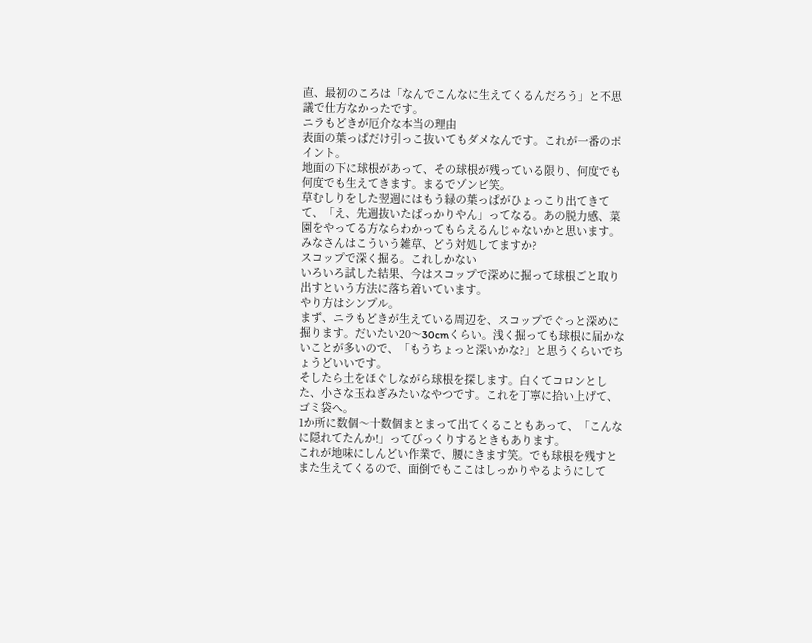直、最初のころは「なんでこんなに生えてくるんだろう」と不思議で仕方なかったです。
ニラもどきが厄介な本当の理由
表面の葉っぱだけ引っこ抜いてもダメなんです。これが一番のポイント。
地面の下に球根があって、その球根が残っている限り、何度でも何度でも生えてきます。まるでゾンビ笑。
草むしりをした翌週にはもう緑の葉っぱがひょっこり出てきてて、「え、先週抜いたばっかりやん」ってなる。あの脱力感、菜園をやってる方ならわかってもらえるんじゃないかと思います。
みなさんはこういう雑草、どう対処してますか?
スコップで深く掘る。これしかない
いろいろ試した結果、今はスコップで深めに掘って球根ごと取り出すという方法に落ち着いています。
やり方はシンプル。
まず、ニラもどきが生えている周辺を、スコップでぐっと深めに掘ります。だいたい20〜30cmくらい。浅く掘っても球根に届かないことが多いので、「もうちょっと深いかな?」と思うくらいでちょうどいいです。
そしたら土をほぐしながら球根を探します。白くてコロンとした、小さな玉ねぎみたいなやつです。これを丁寧に拾い上げて、ゴミ袋へ。
1か所に数個〜十数個まとまって出てくることもあって、「こんなに隠れてたんか!」ってびっくりするときもあります。
これが地味にしんどい作業で、腰にきます笑。でも球根を残すとまた生えてくるので、面倒でもここはしっかりやるようにして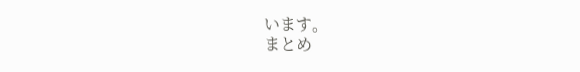います。
まとめ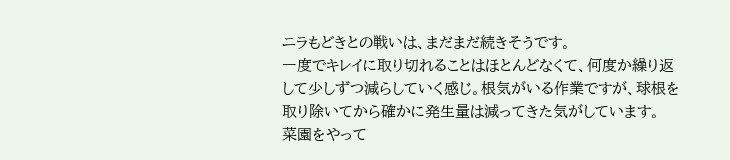ニラもどきとの戦いは、まだまだ続きそうです。
一度でキレイに取り切れることはほとんどなくて、何度か繰り返して少しずつ減らしていく感じ。根気がいる作業ですが、球根を取り除いてから確かに発生量は減ってきた気がしています。
菜園をやって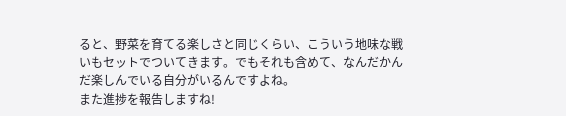ると、野菜を育てる楽しさと同じくらい、こういう地味な戦いもセットでついてきます。でもそれも含めて、なんだかんだ楽しんでいる自分がいるんですよね。
また進捗を報告しますね!